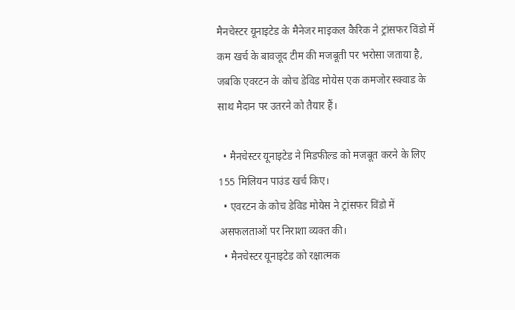मैनचेस्टर यूनाइटेड के मैनेजर माइकल कैरिक ने ट्रांसफर विंडो में कम खर्च के बावजूद टीम की मजबूती पर भरोसा जताया है, जबकि एवरटन के कोच डेविड मोयेस एक कमजोर स्क्वाड के साथ मैदान पर उतरने को तैयार हैं।

  • मैनचेस्टर यूनाइटेड ने मिडफील्ड को मजबूत करने के लिए 155 मिलियन पाउंड खर्च किए।
  • एवरटन के कोच डेविड मोयेस ने ट्रांसफर विंडो में असफलताओं पर निराशा व्यक्त की।
  • मैनचेस्टर यूनाइटेड को रक्षात्मक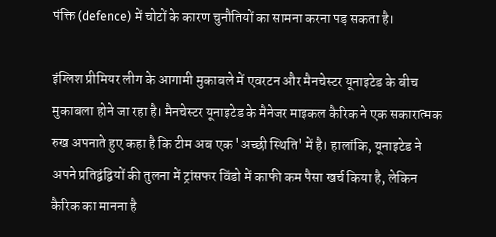पंक्ति (defence) में चोटों के कारण चुनौतियों का सामना करना पड़ सकता है।

इंग्लिश प्रीमियर लीग के आगामी मुकाबले में एवरटन और मैनचेस्टर यूनाइटेड के बीच मुकाबला होने जा रहा है। मैनचेस्टर यूनाइटेड के मैनेजर माइकल कैरिक ने एक सकारात्मक रुख अपनाते हुए कहा है कि टीम अब एक 'अच्छी स्थिति' में है। हालांकि, यूनाइटेड ने अपने प्रतिद्वंद्वियों की तुलना में ट्रांसफर विंडो में काफी कम पैसा खर्च किया है, लेकिन कैरिक का मानना है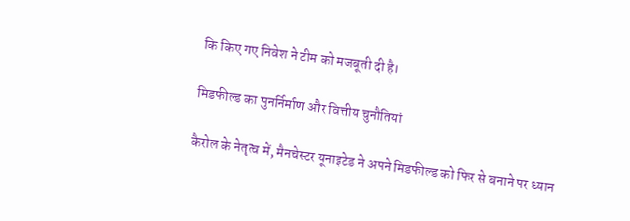कि किए गए निवेश ने टीम को मजबूती दी है।

मिडफील्ड का पुनर्निर्माण और वित्तीय चुनौतियां

कैरोल के नेतृत्व में, मैनचेस्टर यूनाइटेड ने अपने मिडफील्ड को फिर से बनाने पर ध्यान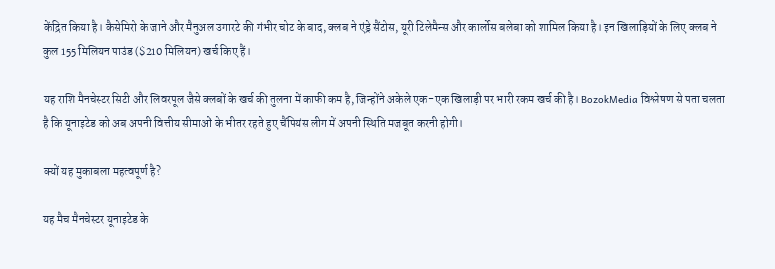केंद्रित किया है। कैसेमिरो के जाने और मैनुअल उगारटे की गंभीर चोट के बाद, क्लब ने एंड्रे सैंटोस, यूरी टिलेमैन्स और कार्लोस बलेबा को शामिल किया है। इन खिलाड़ियों के लिए क्लब ने कुल 155 मिलियन पाउंड ($210 मिलियन) खर्च किए हैं।

यह राशि मैनचेस्टर सिटी और लिवरपूल जैसे क्लबों के खर्च की तुलना में काफी कम है, जिन्होंने अकेले एक-एक खिलाड़ी पर भारी रकम खर्च की है। BozokMedia विश्लेषण से पता चलता है कि यूनाइटेड को अब अपनी वित्तीय सीमाओं के भीतर रहते हुए चैंपियंस लीग में अपनी स्थिति मजबूत करनी होगी।

क्यों यह मुकाबला महत्वपूर्ण है?

यह मैच मैनचेस्टर यूनाइटेड के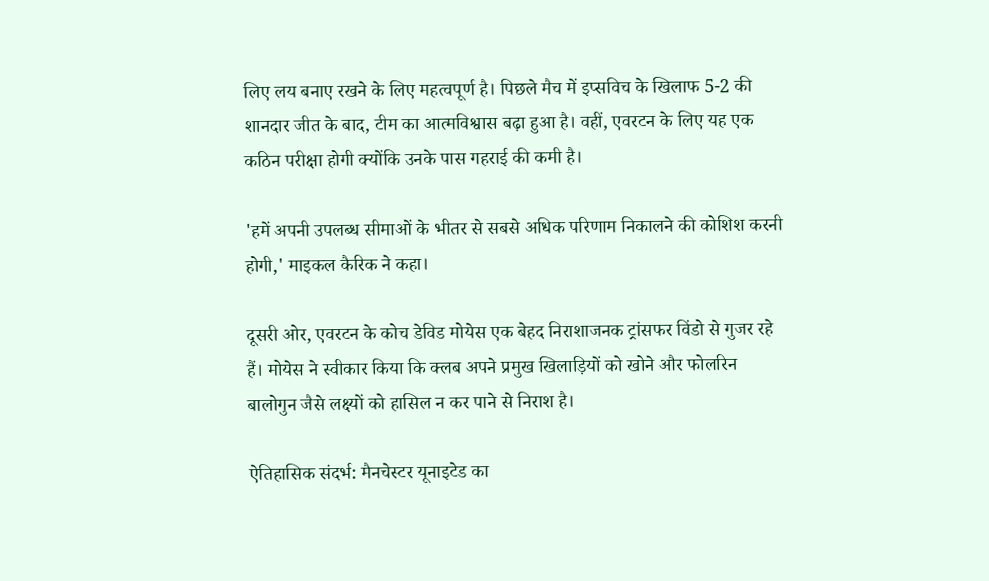लिए लय बनाए रखने के लिए महत्वपूर्ण है। पिछले मैच में इप्सविच के खिलाफ 5-2 की शानदार जीत के बाद, टीम का आत्मविश्वास बढ़ा हुआ है। वहीं, एवरटन के लिए यह एक कठिन परीक्षा होगी क्योंकि उनके पास गहराई की कमी है।

'हमें अपनी उपलब्ध सीमाओं के भीतर से सबसे अधिक परिणाम निकालने की कोशिश करनी होगी,' माइकल कैरिक ने कहा।

दूसरी ओर, एवरटन के कोच डेविड मोयेस एक बेहद निराशाजनक ट्रांसफर विंडो से गुजर रहे हैं। मोयेस ने स्वीकार किया कि क्लब अपने प्रमुख खिलाड़ियों को खोने और फोलरिन बालोगुन जैसे लक्ष्यों को हासिल न कर पाने से निराश है।

ऐतिहासिक संदर्भ: मैनचेस्टर यूनाइटेड का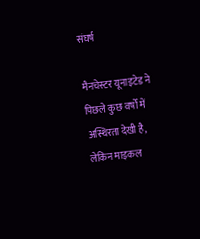संघर्ष

मैनचेस्टर यूनाइटेड ने पिछले कुछ वर्षों में अस्थिरता देखी है, लेकिन माइकल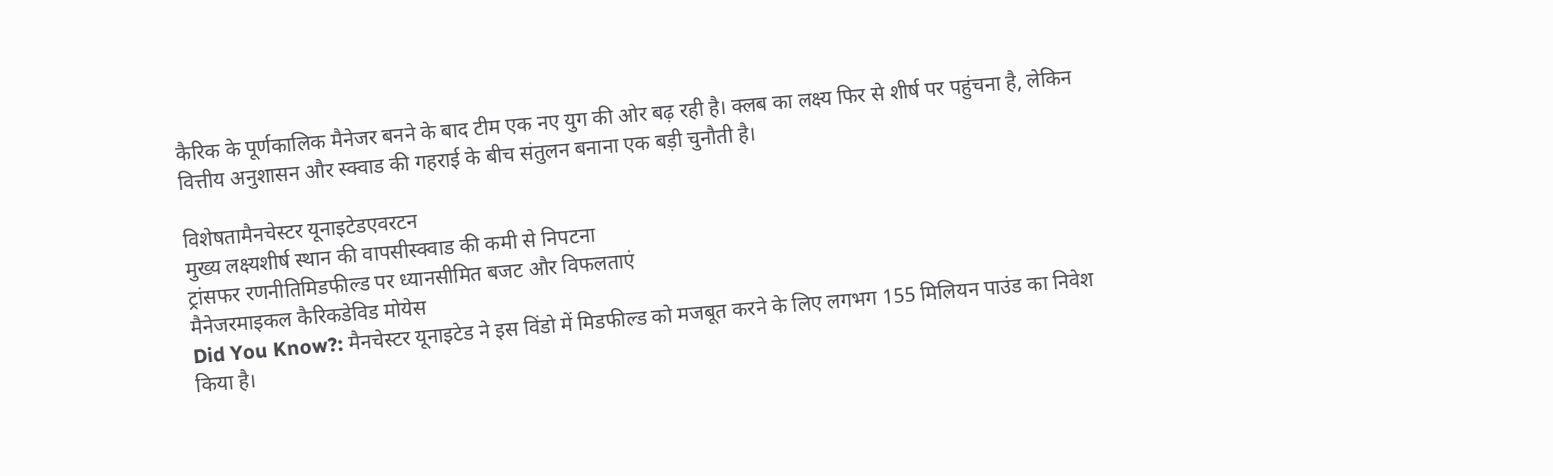कैरिक के पूर्णकालिक मैनेजर बनने के बाद टीम एक नए युग की ओर बढ़ रही है। क्लब का लक्ष्य फिर से शीर्ष पर पहुंचना है, लेकिन वित्तीय अनुशासन और स्क्वाड की गहराई के बीच संतुलन बनाना एक बड़ी चुनौती है।

विशेषतामैनचेस्टर यूनाइटेडएवरटन
मुख्य लक्ष्यशीर्ष स्थान की वापसीस्क्वाड की कमी से निपटना
ट्रांसफर रणनीतिमिडफील्ड पर ध्यानसीमित बजट और विफलताएं
मैनेजरमाइकल कैरिकडेविड मोयेस
Did You Know?: मैनचेस्टर यूनाइटेड ने इस विंडो में मिडफील्ड को मजबूत करने के लिए लगभग 155 मिलियन पाउंड का निवेश किया है।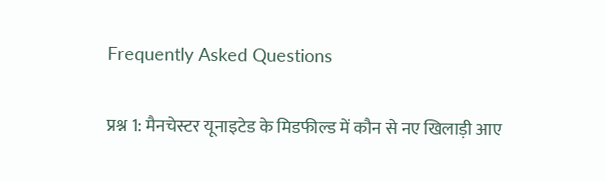Frequently Asked Questions

प्रश्न 1: मैनचेस्टर यूनाइटेड के मिडफील्ड में कौन से नए खिलाड़ी आए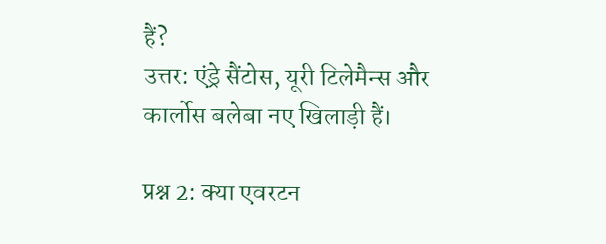हैं?
उत्तर: एंड्रे सैंटोस, यूरी टिलेमैन्स और कार्लोस बलेबा नए खिलाड़ी हैं।

प्रश्न 2: क्या एवरटन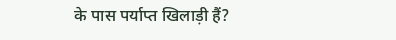के पास पर्याप्त खिलाड़ी हैं?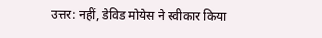उत्तर: नहीं, डेविड मोयेस ने स्वीकार किया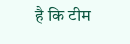है कि टीम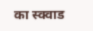का स्क्वाड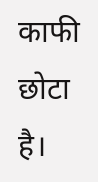काफी छोटा है।